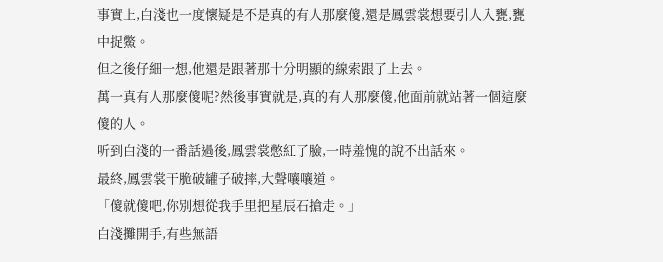事實上,白淺也一度懷疑是不是真的有人那麼傻,還是鳳雲裳想要引人入甕,甕中捉鱉。
但之後仔細一想,他還是跟著那十分明顯的線索跟了上去。
萬一真有人那麼傻呢?然後事實就是,真的有人那麼傻,他面前就站著一個這麼傻的人。
听到白淺的一番話過後,鳳雲裳憋紅了臉,一時羞愧的說不出話來。
最終,鳳雲裳干脆破罐子破摔,大聲嚷嚷道。
「傻就傻吧,你別想從我手里把星辰石搶走。」
白淺攤開手,有些無語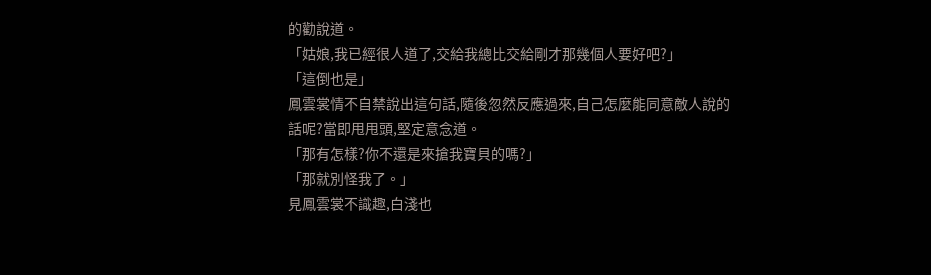的勸說道。
「姑娘,我已經很人道了,交給我總比交給剛才那幾個人要好吧?」
「這倒也是」
鳳雲裳情不自禁說出這句話,隨後忽然反應過來,自己怎麼能同意敵人說的話呢?當即甩甩頭,堅定意念道。
「那有怎樣?你不還是來搶我寶貝的嗎?」
「那就別怪我了。」
見鳳雲裳不識趣,白淺也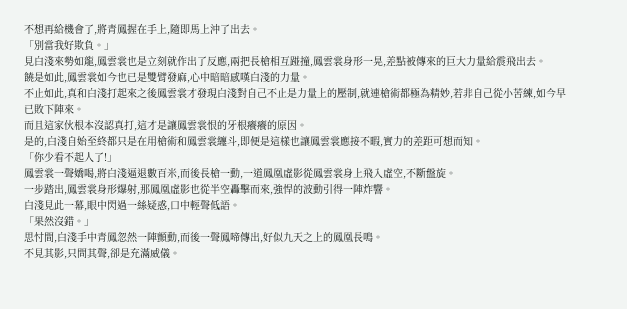不想再給機會了,將青鳳握在手上,隨即馬上沖了出去。
「別當我好欺負。」
見白淺來勢如龍,鳳雲裳也是立刻就作出了反應,兩把長槍相互踫撞,鳳雲裳身形一晃,差點被傳來的巨大力量給震飛出去。
饒是如此,鳳雲裳如今也已是雙臂發麻,心中暗暗感嘆白淺的力量。
不止如此,真和白淺打起來之後鳳雲裳才發現白淺對自己不止是力量上的壓制,就連槍術都極為精妙,若非自己從小苦練,如今早已敗下陣來。
而且這家伙根本沒認真打,這才是讓鳳雲裳恨的牙根癢癢的原因。
是的,白淺自始至終都只是在用槍術和鳳雲裳纏斗,即便是這樣也讓鳳雲裳應接不暇,實力的差距可想而知。
「你少看不起人了!」
鳳雲裳一聲嬌喝,將白淺逼退數百米,而後長槍一動,一道鳳凰虛影從鳳雲裳身上飛入虛空,不斷盤旋。
一步踏出,鳳雲裳身形爆射,那鳳凰虛影也從半空轟擊而來,強悍的波動引得一陣炸響。
白淺見此一幕,眼中閃過一絲疑惑,口中輕聲低語。
「果然沒錯。」
思忖間,白淺手中青鳳忽然一陣顫動,而後一聲鳳啼傳出,好似九天之上的鳳凰長鳴。
不見其影,只問其聲,卻是充滿威儀。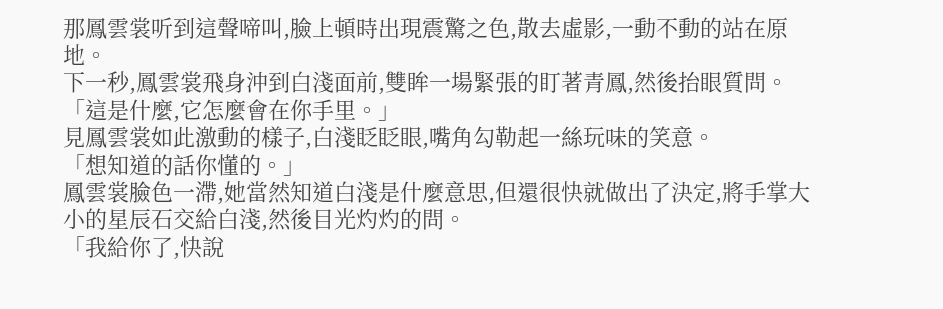那鳳雲裳听到這聲啼叫,臉上頓時出現震驚之色,散去虛影,一動不動的站在原地。
下一秒,鳳雲裳飛身沖到白淺面前,雙眸一場緊張的盯著青鳳,然後抬眼質問。
「這是什麼,它怎麼會在你手里。」
見鳳雲裳如此激動的樣子,白淺眨眨眼,嘴角勾勒起一絲玩味的笑意。
「想知道的話你懂的。」
鳳雲裳臉色一滯,她當然知道白淺是什麼意思,但還很快就做出了決定,將手掌大小的星辰石交給白淺,然後目光灼灼的問。
「我給你了,快說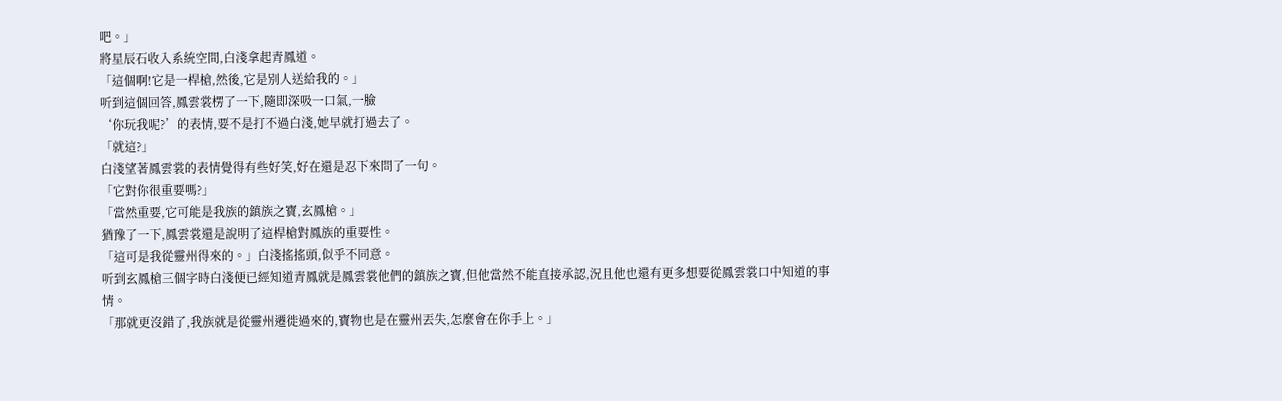吧。」
將星辰石收入系統空間,白淺拿起青鳳道。
「這個啊!它是一桿槍,然後,它是別人送給我的。」
听到這個回答,鳳雲裳楞了一下,隨即深吸一口氣,一臉
‘你玩我呢?’的表情,要不是打不過白淺,她早就打過去了。
「就這?」
白淺望著鳳雲裳的表情覺得有些好笑,好在還是忍下來問了一句。
「它對你很重要嗎?」
「當然重要,它可能是我族的鎮族之寶,玄鳳槍。」
猶豫了一下,鳳雲裳還是說明了這桿槍對鳳族的重要性。
「這可是我從靈州得來的。」白淺搖搖頭,似乎不同意。
听到玄鳳槍三個字時白淺便已經知道青鳳就是鳳雲裳他們的鎮族之寶,但他當然不能直接承認,況且他也還有更多想要從鳳雲裳口中知道的事情。
「那就更沒錯了,我族就是從靈州遷徙過來的,寶物也是在靈州丟失,怎麼會在你手上。」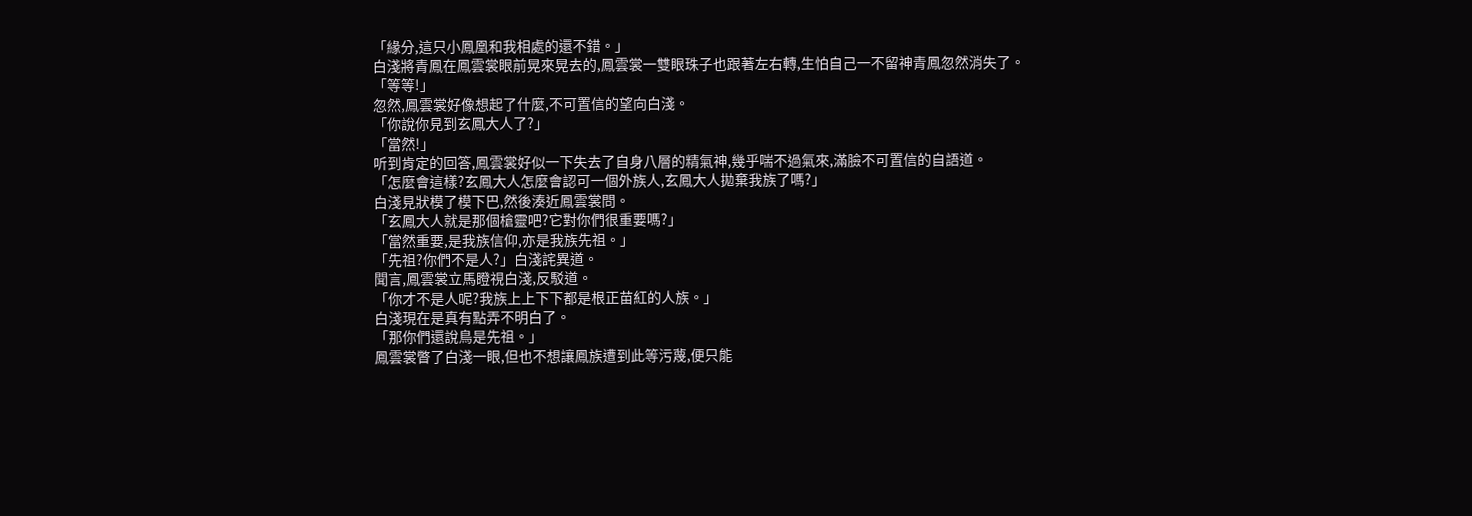「緣分,這只小鳳凰和我相處的還不錯。」
白淺將青鳳在鳳雲裳眼前晃來晃去的,鳳雲裳一雙眼珠子也跟著左右轉,生怕自己一不留神青鳳忽然消失了。
「等等!」
忽然,鳳雲裳好像想起了什麼,不可置信的望向白淺。
「你說你見到玄鳳大人了?」
「當然!」
听到肯定的回答,鳳雲裳好似一下失去了自身八層的精氣神,幾乎喘不過氣來,滿臉不可置信的自語道。
「怎麼會這樣?玄鳳大人怎麼會認可一個外族人,玄鳳大人拋棄我族了嗎?」
白淺見狀模了模下巴,然後湊近鳳雲裳問。
「玄鳳大人就是那個槍靈吧?它對你們很重要嗎?」
「當然重要,是我族信仰,亦是我族先祖。」
「先祖?你們不是人?」白淺詫異道。
聞言,鳳雲裳立馬瞪視白淺,反駁道。
「你才不是人呢?我族上上下下都是根正苗紅的人族。」
白淺現在是真有點弄不明白了。
「那你們還說鳥是先祖。」
鳳雲裳瞥了白淺一眼,但也不想讓鳳族遭到此等污蔑,便只能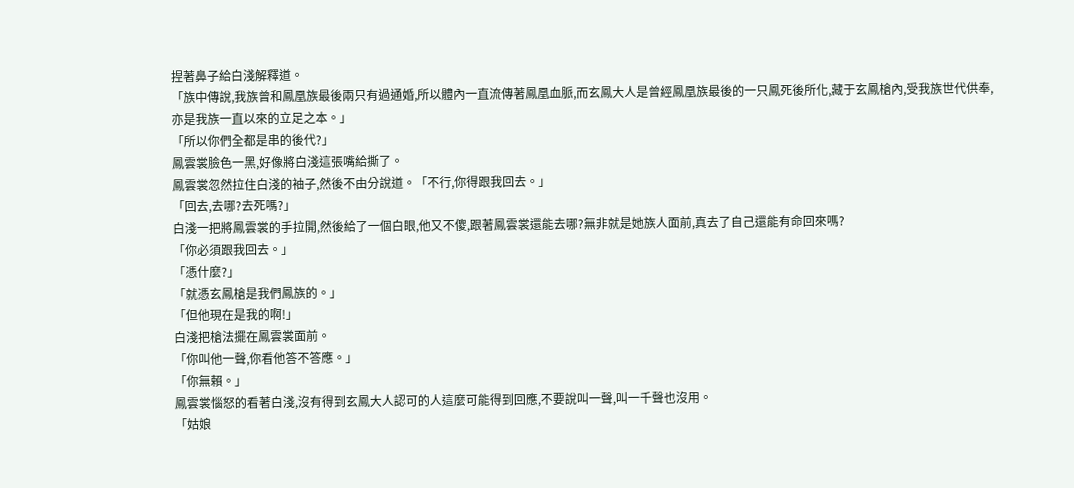捏著鼻子給白淺解釋道。
「族中傳說,我族曾和鳳凰族最後兩只有過通婚,所以體內一直流傳著鳳凰血脈,而玄鳳大人是曾經鳳凰族最後的一只鳳死後所化,藏于玄鳳槍內,受我族世代供奉,亦是我族一直以來的立足之本。」
「所以你們全都是串的後代?」
鳳雲裳臉色一黑,好像將白淺這張嘴給撕了。
鳳雲裳忽然拉住白淺的袖子,然後不由分說道。「不行,你得跟我回去。」
「回去,去哪?去死嗎?」
白淺一把將鳳雲裳的手拉開,然後給了一個白眼,他又不傻,跟著鳳雲裳還能去哪?無非就是她族人面前,真去了自己還能有命回來嗎?
「你必須跟我回去。」
「憑什麼?」
「就憑玄鳳槍是我們鳳族的。」
「但他現在是我的啊!」
白淺把槍法擺在鳳雲裳面前。
「你叫他一聲,你看他答不答應。」
「你無賴。」
鳳雲裳惱怒的看著白淺,沒有得到玄鳳大人認可的人這麼可能得到回應,不要說叫一聲,叫一千聲也沒用。
「姑娘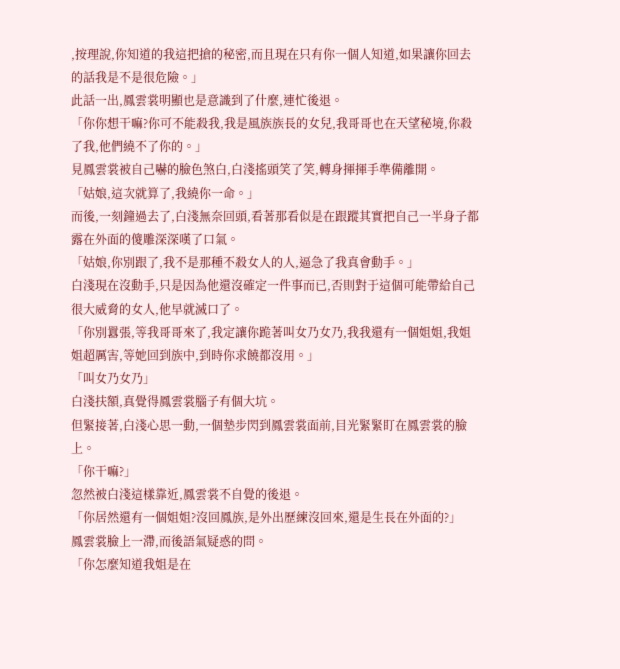,按理說,你知道的我這把搶的秘密,而且現在只有你一個人知道,如果讓你回去的話我是不是很危險。」
此話一出,鳳雲裳明顯也是意識到了什麼,連忙後退。
「你你想干嘛?你可不能殺我,我是風族族長的女兒,我哥哥也在天望秘境,你殺了我,他們繞不了你的。」
見鳳雲裳被自己嚇的臉色煞白,白淺搖頭笑了笑,轉身揮揮手準備離開。
「姑娘,這次就算了,我繞你一命。」
而後,一刻鐘過去了,白淺無奈回頭,看著那看似是在跟蹤其實把自己一半身子都露在外面的傻雕深深嘆了口氣。
「姑娘,你別跟了,我不是那種不殺女人的人,逼急了我真會動手。」
白淺現在沒動手,只是因為他還沒確定一件事而已,否則對于這個可能帶給自己很大威脅的女人,他早就滅口了。
「你別囂張,等我哥哥來了,我定讓你跪著叫女乃女乃,我我還有一個姐姐,我姐姐超厲害,等她回到族中,到時你求饒都沒用。」
「叫女乃女乃」
白淺扶額,真覺得鳳雲裳腦子有個大坑。
但緊接著,白淺心思一動,一個墊步閃到鳳雲裳面前,目光緊緊盯在鳳雲裳的臉上。
「你干嘛?」
忽然被白淺這樣靠近,鳳雲裳不自覺的後退。
「你居然還有一個姐姐?沒回鳳族,是外出歷練沒回來,還是生長在外面的?」
鳳雲裳臉上一滯,而後語氣疑惑的問。
「你怎麼知道我姐是在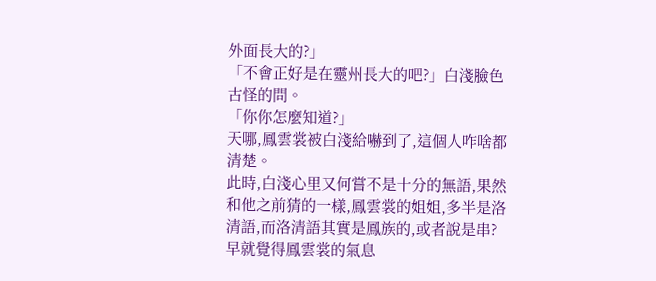外面長大的?」
「不會正好是在靈州長大的吧?」白淺臉色古怪的問。
「你你怎麼知道?」
天哪,鳳雲裳被白淺給嚇到了,這個人咋啥都清楚。
此時,白淺心里又何嘗不是十分的無語,果然和他之前猜的一樣,鳳雲裳的姐姐,多半是洛清語,而洛清語其實是鳳族的,或者說是串?
早就覺得鳳雲裳的氣息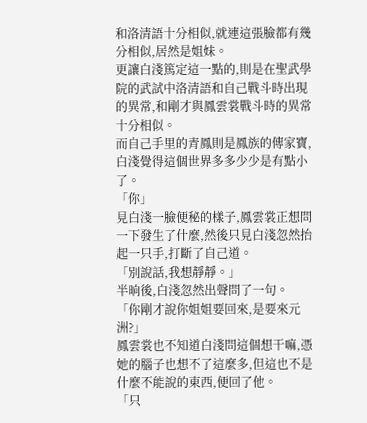和洛清語十分相似,就連這張臉都有幾分相似,居然是姐妹。
更讓白淺篤定這一點的,則是在聖武學院的武試中洛清語和自己戰斗時出現的異常,和剛才與鳳雲裳戰斗時的異常十分相似。
而自己手里的青鳳則是鳳族的傳家寶,白淺覺得這個世界多多少少是有點小了。
「你」
見白淺一臉便秘的樣子,鳳雲裳正想問一下發生了什麼,然後只見白淺忽然抬起一只手,打斷了自己道。
「別說話,我想靜靜。」
半晌後,白淺忽然出聲問了一句。
「你剛才說你姐姐要回來,是要來元洲?」
鳳雲裳也不知道白淺問這個想干嘛,憑她的腦子也想不了這麼多,但這也不是什麼不能說的東西,便回了他。
「只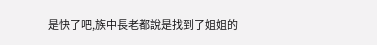是快了吧,族中長老都說是找到了姐姐的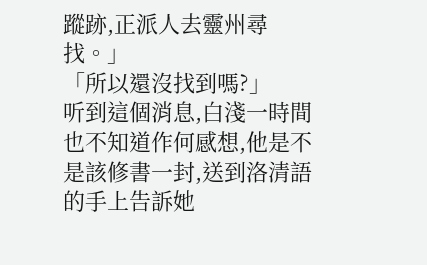蹤跡,正派人去靈州尋找。」
「所以還沒找到嗎?」
听到這個消息,白淺一時間也不知道作何感想,他是不是該修書一封,送到洛清語的手上告訴她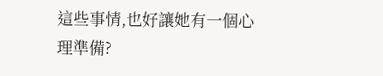這些事情,也好讓她有一個心理準備?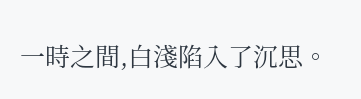一時之間,白淺陷入了沉思。